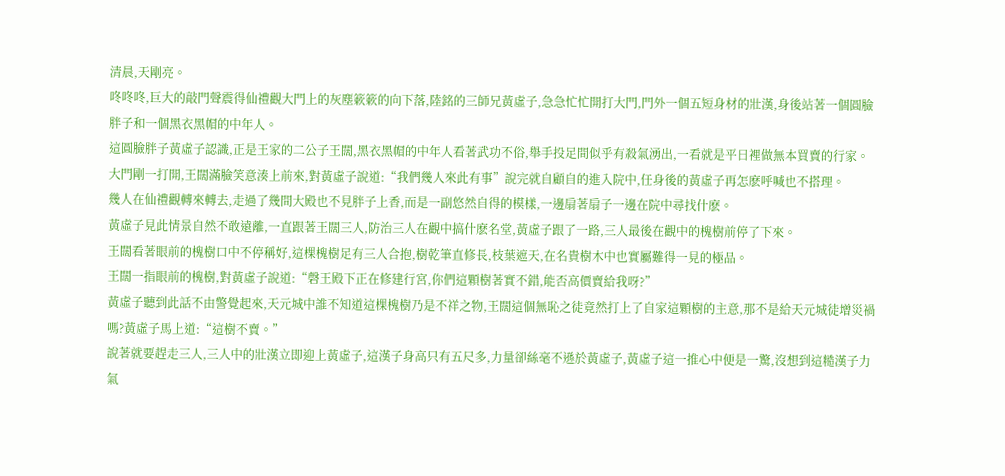清晨,天剛亮。
咚咚咚,巨大的敲門聲震得仙禮觀大門上的灰塵簌簌的向下落,陸銘的三師兄黃虛子,急急忙忙開打大門,門外一個五短身材的壯漢,身後站著一個圓臉胖子和一個黑衣黑帽的中年人。
這圓臉胖子黃虛子認識,正是王家的二公子王闊,黑衣黑帽的中年人看著武功不俗,舉手投足間似乎有殺氣湧出,一看就是平日裡做無本買賣的行家。
大門剛一打開,王闊滿臉笑意湊上前來,對黃虛子說道:“我們幾人來此有事”說完就自顧自的進入院中,任身後的黃虛子再怎麽呼喊也不搭理。
幾人在仙禮觀轉來轉去,走過了幾間大殿也不見胖子上香,而是一副悠然自得的模樣,一邊扇著扇子一邊在院中尋找什麽。
黃虛子見此情景自然不敢遠離,一直跟著王闊三人,防治三人在觀中搞什麽名堂,黃虛子跟了一路,三人最後在觀中的槐樹前停了下來。
王闊看著眼前的槐樹口中不停稱好,這棵槐樹足有三人合抱,樹乾筆直修長,枝葉遮天,在名貴樹木中也實屬難得一見的極品。
王闊一指眼前的槐樹,對黃虛子說道:“磬王殿下正在修建行宮,你們這顆樹著實不錯,能否高價賣給我呀?”
黃虛子聽到此話不由警覺起來,天元城中誰不知道這棵槐樹乃是不祥之物,王闊這個無恥之徒竟然打上了自家這顆樹的主意,那不是給天元城徒增災禍嗎?黃虛子馬上道:“這樹不賣。”
說著就要趕走三人,三人中的壯漢立即迎上黃虛子,這漢子身高只有五尺多,力量卻絲毫不遜於黃虛子,黃虛子這一推心中便是一驚,沒想到這糙漢子力氣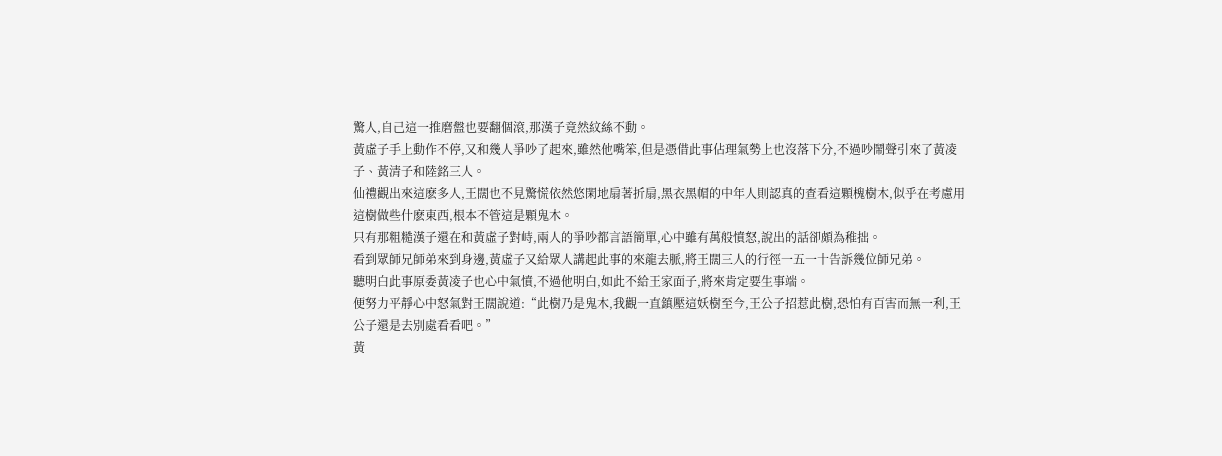驚人,自己這一推磨盤也要翻個滾,那漢子竟然紋絲不動。
黃虛子手上動作不停,又和幾人爭吵了起來,雖然他嘴笨,但是憑借此事佔理氣勢上也沒落下分,不過吵鬧聲引來了黃凌子、黃清子和陸銘三人。
仙禮觀出來這麽多人,王闊也不見驚慌依然悠閑地扇著折扇,黑衣黑帽的中年人則認真的查看這顆槐樹木,似乎在考慮用這樹做些什麽東西,根本不管這是顆鬼木。
只有那粗糙漢子還在和黃虛子對峙,兩人的爭吵都言語簡單,心中雖有萬般憤怒,說出的話卻頗為稚拙。
看到眾師兄師弟來到身邊,黃虛子又給眾人講起此事的來龍去脈,將王闊三人的行徑一五一十告訴幾位師兄弟。
聽明白此事原委黃凌子也心中氣憤,不過他明白,如此不給王家面子,將來肯定要生事端。
便努力平靜心中怒氣對王闊說道:“此樹乃是鬼木,我觀一直鎮壓這妖樹至今,王公子招惹此樹,恐怕有百害而無一利,王公子還是去別處看看吧。”
黃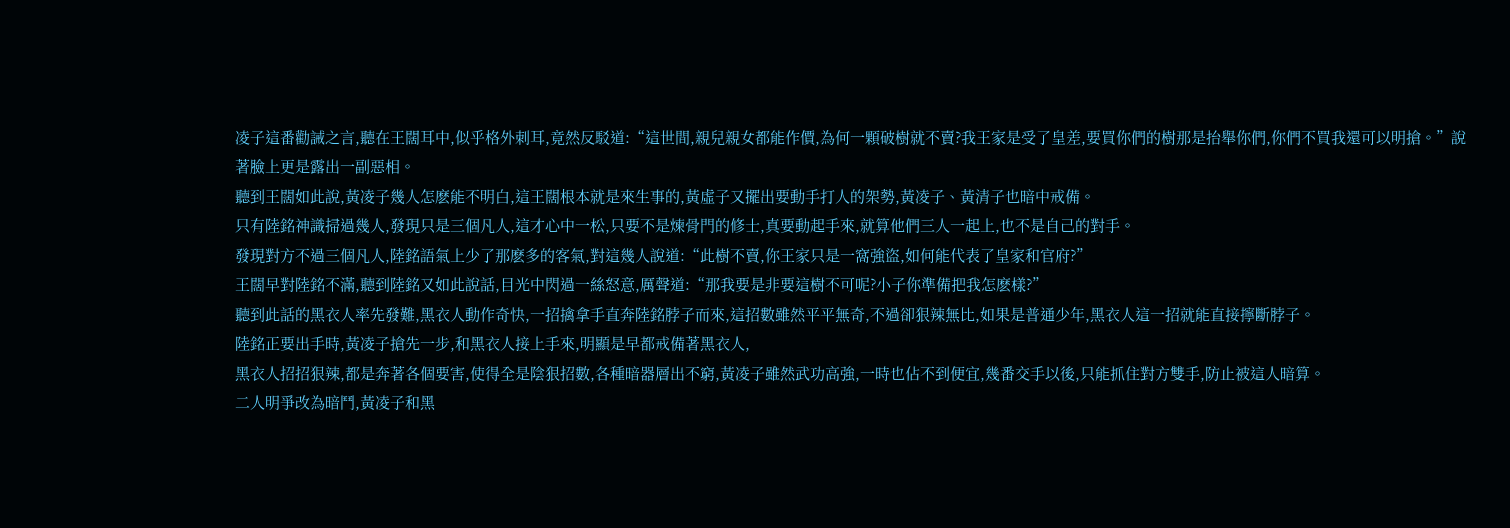凌子這番勸誡之言,聽在王闊耳中,似乎格外刺耳,竟然反駁道:“這世間,親兒親女都能作價,為何一顆破樹就不賣?我王家是受了皇差,要買你們的樹那是抬舉你們,你們不買我還可以明搶。”說著臉上更是露出一副惡相。
聽到王闊如此說,黃凌子幾人怎麽能不明白,這王闊根本就是來生事的,黃虛子又擺出要動手打人的架勢,黃凌子、黃清子也暗中戒備。
只有陸銘神識掃過幾人,發現只是三個凡人,這才心中一松,只要不是煉骨門的修士,真要動起手來,就算他們三人一起上,也不是自己的對手。
發現對方不過三個凡人,陸銘語氣上少了那麽多的客氣,對這幾人說道:“此樹不賣,你王家只是一窩強盜,如何能代表了皇家和官府?”
王闊早對陸銘不滿,聽到陸銘又如此說話,目光中閃過一絲怒意,厲聲道:“那我要是非要這樹不可呢?小子你準備把我怎麽樣?”
聽到此話的黑衣人率先發難,黑衣人動作奇快,一招擒拿手直奔陸銘脖子而來,這招數雖然平平無奇,不過卻狠辣無比,如果是普通少年,黑衣人這一招就能直接擰斷脖子。
陸銘正要出手時,黃凌子搶先一步,和黑衣人接上手來,明顯是早都戒備著黑衣人,
黑衣人招招狠辣,都是奔著各個要害,使得全是陰狠招數,各種暗器層出不窮,黃凌子雖然武功高強,一時也佔不到便宜,幾番交手以後,只能抓住對方雙手,防止被這人暗算。
二人明爭改為暗鬥,黃凌子和黑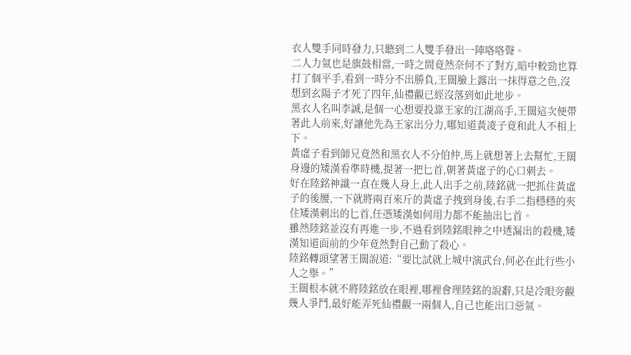衣人雙手同時發力,只聽到二人雙手發出一陣咯咯聲。
二人力氣也是旗鼓相當,一時之間竟然奈何不了對方,暗中較勁也算打了個平手,看到一時分不出勝負,王闊臉上露出一抹得意之色,沒想到玄陽子才死了四年,仙禮觀已經沒落到如此地步。
黑衣人名叫李誠,是個一心想要投靠王家的江湖高手,王闊這次便帶著此人前來,好讓他先為王家出分力,哪知道黃凌子竟和此人不相上下。
黃虛子看到師兄竟然和黑衣人不分伯仲,馬上就想著上去幫忙,王闊身邊的矮漢看準時機,提著一把匕首,朝著黃虛子的心口刺去。
好在陸銘神識一直在幾人身上,此人出手之前,陸銘就一把抓住黃虛子的後腰,一下就將兩百來斤的黃虛子拽到身後,右手二指穩穩的夾住矮漢刺出的匕首,任憑矮漢如何用力都不能抽出匕首。
雖然陸銘並沒有再進一步,不過看到陸銘眼神之中透漏出的殺機,矮漢知道面前的少年竟然對自己動了殺心。
陸銘轉頭望著王闊說道:“要比試就上城中演武台,何必在此行些小人之舉。”
王闊根本就不將陸銘放在眼裡,哪裡會理陸銘的說辭,只是冷眼旁觀幾人爭鬥,最好能弄死仙禮觀一兩個人,自己也能出口惡氣。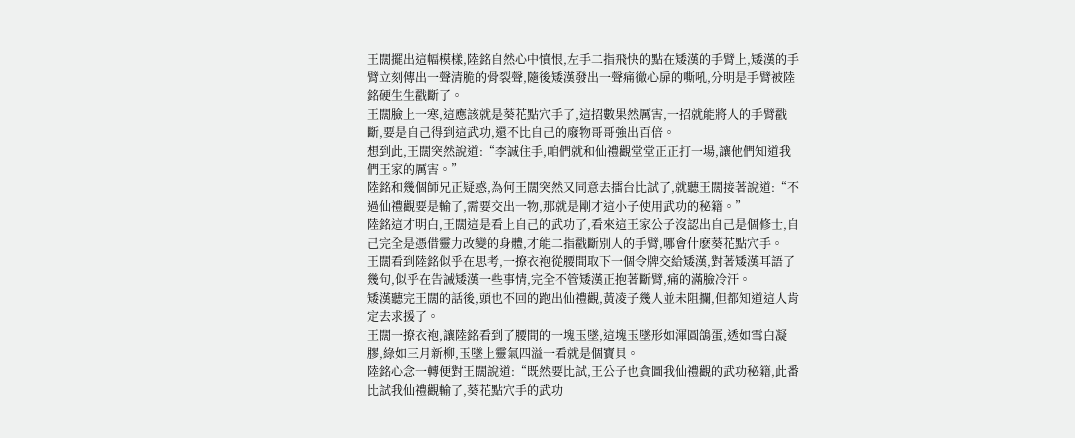王闊擺出這幅模樣,陸銘自然心中憤恨,左手二指飛快的點在矮漢的手臂上,矮漢的手臂立刻傳出一聲清脆的骨裂聲,隨後矮漢發出一聲痛徹心扉的嘶吼,分明是手臂被陸銘硬生生戳斷了。
王闊臉上一寒,這應該就是葵花點穴手了,這招數果然厲害,一招就能將人的手臂戳斷,要是自己得到這武功,還不比自己的廢物哥哥強出百倍。
想到此,王闊突然說道:“李誠住手,咱們就和仙禮觀堂堂正正打一場,讓他們知道我們王家的厲害。”
陸銘和幾個師兄正疑惑,為何王闊突然又同意去擂台比試了,就聽王闊接著說道:“不過仙禮觀要是輸了,需要交出一物,那就是剛才這小子使用武功的秘籍。”
陸銘這才明白,王闊這是看上自己的武功了,看來這王家公子沒認出自己是個修士,自己完全是憑借靈力改變的身體,才能二指戳斷別人的手臂,哪會什麽葵花點穴手。
王闊看到陸銘似乎在思考,一撩衣袍從腰間取下一個令牌交給矮漢,對著矮漢耳語了幾句,似乎在告誡矮漢一些事情,完全不管矮漢正抱著斷臂,痛的滿臉冷汗。
矮漢聽完王闊的話後,頭也不回的跑出仙禮觀,黃凌子幾人並未阻攔,但都知道這人肯定去求援了。
王闊一撩衣袍,讓陸銘看到了腰間的一塊玉墜,這塊玉墜形如渾圓鴿蛋,透如雪白凝膠,綠如三月新柳,玉墜上靈氣四溢一看就是個寶貝。
陸銘心念一轉便對王闊說道:“既然要比試,王公子也貪圖我仙禮觀的武功秘籍,此番比試我仙禮觀輸了,葵花點穴手的武功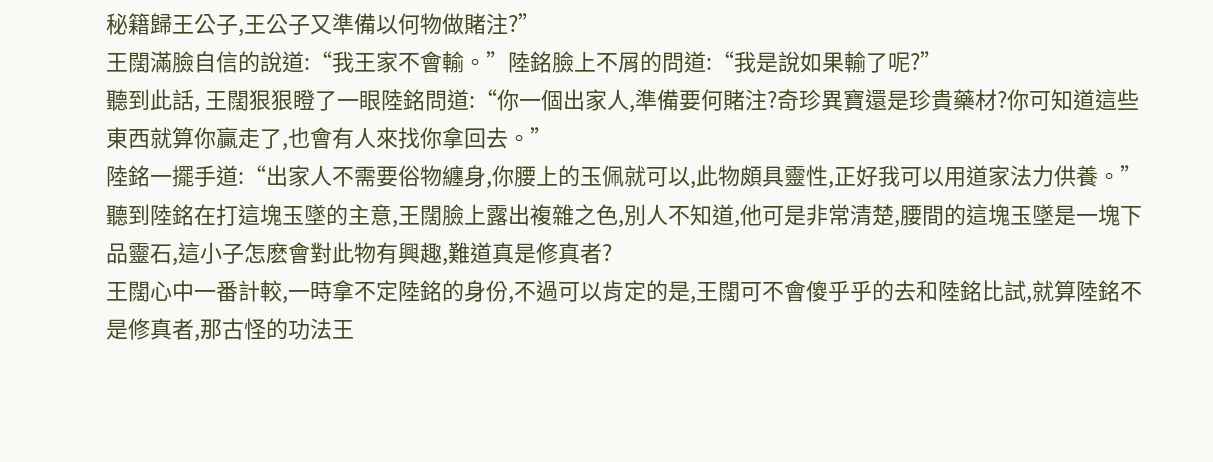秘籍歸王公子,王公子又準備以何物做賭注?”
王闊滿臉自信的說道:“我王家不會輸。”陸銘臉上不屑的問道:“我是說如果輸了呢?”
聽到此話, 王闊狠狠瞪了一眼陸銘問道:“你一個出家人,準備要何賭注?奇珍異寶還是珍貴藥材?你可知道這些東西就算你贏走了,也會有人來找你拿回去。”
陸銘一擺手道:“出家人不需要俗物纏身,你腰上的玉佩就可以,此物頗具靈性,正好我可以用道家法力供養。”
聽到陸銘在打這塊玉墜的主意,王闊臉上露出複雜之色,別人不知道,他可是非常清楚,腰間的這塊玉墜是一塊下品靈石,這小子怎麽會對此物有興趣,難道真是修真者?
王闊心中一番計較,一時拿不定陸銘的身份,不過可以肯定的是,王闊可不會傻乎乎的去和陸銘比試,就算陸銘不是修真者,那古怪的功法王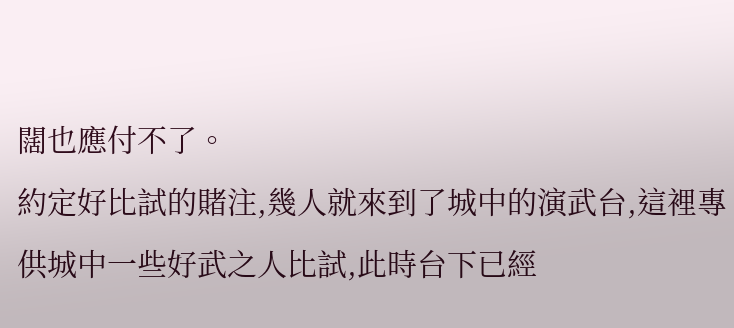闊也應付不了。
約定好比試的賭注,幾人就來到了城中的演武台,這裡專供城中一些好武之人比試,此時台下已經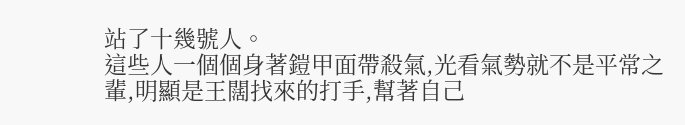站了十幾號人。
這些人一個個身著鎧甲面帶殺氣,光看氣勢就不是平常之輩,明顯是王闊找來的打手,幫著自己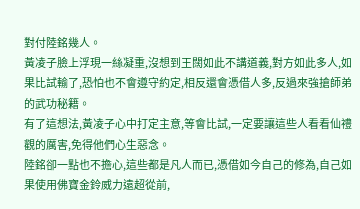對付陸銘幾人。
黃凌子臉上浮現一絲凝重,沒想到王闊如此不講道義,對方如此多人,如果比試輸了,恐怕也不會遵守約定,相反還會憑借人多,反過來強搶師弟的武功秘籍。
有了這想法,黃凌子心中打定主意,等會比試,一定要讓這些人看看仙禮觀的厲害,免得他們心生惡念。
陸銘卻一點也不擔心,這些都是凡人而已,憑借如今自己的修為,自己如果使用佛寶金鈴威力遠超從前,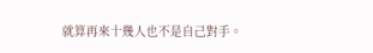就算再來十幾人也不是自己對手。